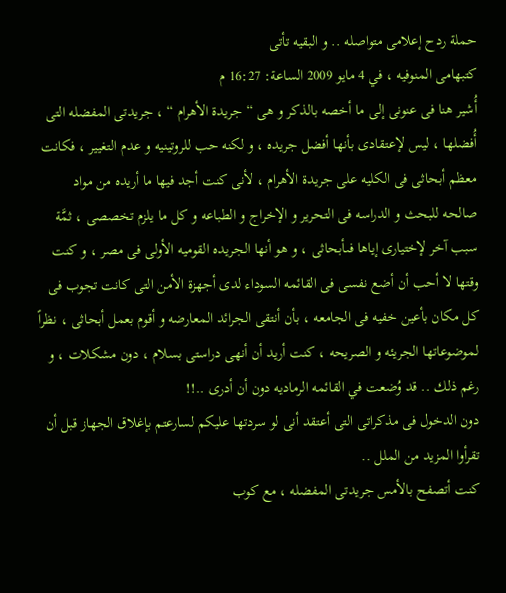حملة ردح إعلامى متواصله .. و البقيه تأتى
كتبهامى المنوفيه ، في 4 مايو 2009 الساعة: 16:27 م
أُشير هنا فى عنونى إلى ما أخصه بالذكر و هى “ جريدة الأهرام “ ، جريدتى المفضله التى أُفضلها ، ليس لإعتقادى بأنها أفضل جريده ، و لكنه حب للروتينيه و عدم التغيير ، فكانت معظم أبحاثى فى الكليه على جريدة الأهرام ، لأنى كنت أجد فيها ما أريده من مواد صالحه للبحث و الدراسه فى التحرير و الإخراج و الطباعه و كل ما يلزم تخصصى ، ثمَّة سبب آخر لإختيارى إياها فىأبحاثى ، و هو أنها الجريده القوميه الأولى فى مصر ، و كنت وقتها لا أحب أن أضع نفسى فى القائمه السوداء لدى أجهزة الأمن التى كانت تجوب فى كل مكان بأعين خفيه فى الجامعه ، بأن أنتقى الجرائد المعارضه و أقوم بعمل أبحاثى ، نظراً لموضوعاتها الجريئه و الصريحه ، كنت أريد أن أنهى دراستى بسلام ، دون مشكلات ، و رغم ذلك .. قد وُضعت في القائمه الرماديه دون أن أدرى ..!!
دون الدخول فى مذكراتى التى أعتقد أنى لو سردتها عليكم لسارعتم بإغلاق الجهاز قبل أن تقرأوا المزيد من الملل ..
كنت أتصفح بالأمس جريدتى المفضله ، مع كوب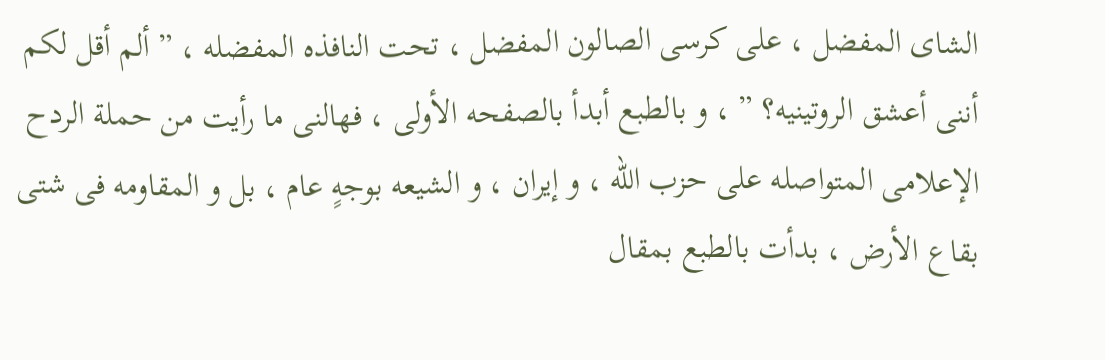الشاى المفضل ، على كرسى الصالون المفضل ، تحت النافذه المفضله ، ” ألم أقل لكم أننى أعشق الروتينيه؟ ” ، و بالطبع أبدأ بالصفحه الأولى ، فهالنى ما رأيت من حملة الردح الإعلامى المتواصله على حزب الله ، و إيران ، و الشيعه بوجهٍ عام ، بل و المقاومه فى شتى بقاع الأرض ، بدأت بالطبع بمقال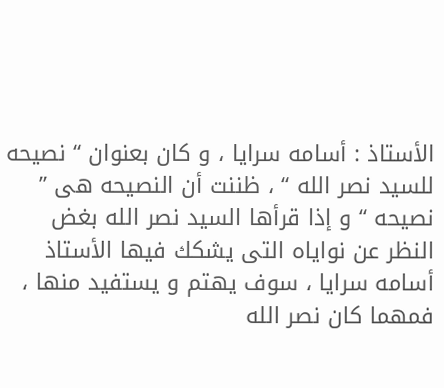الأستاذ : أسامه سرايا ، و كان بعنوان “ نصيحه للسيد نصر الله “ ، ظننت أن النصيحه هى ” نصيحه “ و إذا قرأها السيد نصر الله بغض النظر عن نواياه التى يشكك فيها الأستاذ أسامه سرايا ، سوف يهتم و يستفيد منها ، فمهما كان نصر الله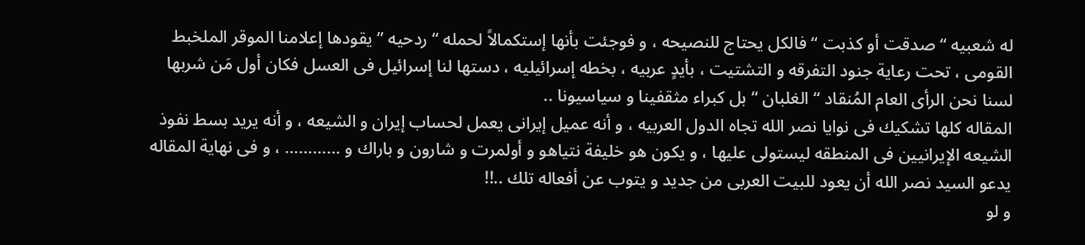له شعبيه “ صدقت أو كذبت “ فالكل يحتاج للنصيحه ، و فوجئت بأنها إستكمالاً لحمله “ردحيه ” يقودها إعلامنا الموقر الملخبط القومى ، تحت رعاية جنود التفرقه و التشتيت ، بأيدٍ عربيه ، بخطه إسرائيليه ، دستها لنا إسرائيل فى العسل فكان أول مَن شربها لسنا نحن الرأى العام المُنقاد “ الغلبان “ بل كبراء مثقفينا و سياسيونا ..
المقاله كلها تشكيك فى نوايا نصر الله تجاه الدول العربيه ، و أنه عميل إيرانى يعمل لحساب إيران و الشيعه ، و أنه يريد بسط نفوذ الشيعه الإيرانيين فى المنطقه ليستولى عليها ، و يكون هو خليفة نتياهو و أولمرت و شارون و باراك و ………… ، و فى نهاية المقاله يدعو السيد نصر الله أن يعود للبيت العربى من جديد و يتوب عن أفعاله تلك ..!!
و لو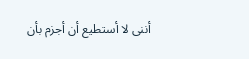أننى لا أستطيع أن أجزم بأن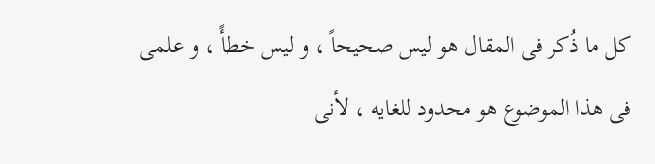كل ما ذُكر فى المقال هو ليس صحيحاً ، و ليس خطأً ، و علمى فى هذا الموضوع هو محدود للغايه ، لأنى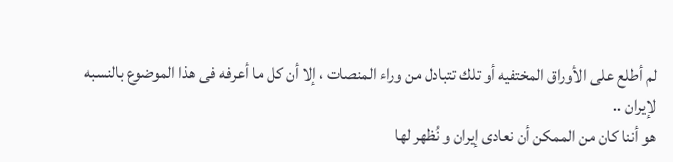لم أطلع على الأوراق المختفيه أو تلك تتبادل من وراء المنصات ، إلا أن كل ما أعرفه فى هذا الموضوع بالنسبه لإيران ..
هو أننا كان من الممكن أن نعادى إيران و نُظهر لها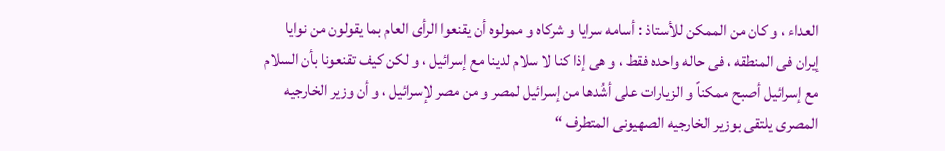العداء ، و كان من الممكن للأستاذ : أسامه سرايا و شركاه و ممولوه أن يقنعوا الرأى العام بما يقولون من نوايا إيران فى المنطقه ، فى حاله واحده فقط ، و هى إذا كنا لا سلام لدينا مع إسرائيل ، و لكن كيف تقنعونا بأن السلام مع إسرائيل أصبح ممكناً و الزيارات على أشُدها من إسرائيل لمصر و من مصر لإسرائيل ، و أن وزير الخارجيه المصرى يلتقى بوزير الخارجيه الصهيونى المتطرف “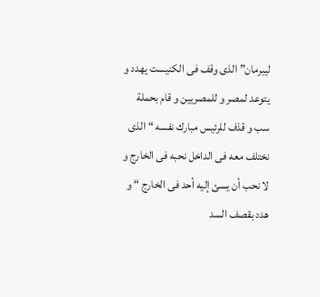ليبرمان” الذى وقف فى الكنيست يهدد و يتوعد لمصر و للمصريين و قام بحملة سب و قذف للرئيس مبارك نفسه “ الذى نختلف معه فى الداخل نحبه فى الخارج و لا نحب أن يسئ إليه أحد فى الخارج “ و هدد بقصف السد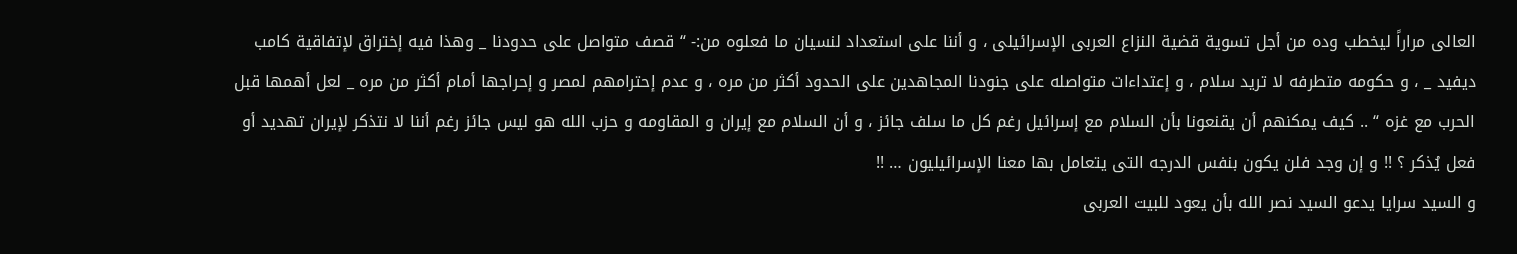العالى مراراً ليخطب وده من أجل تسوية قضية النزاع العربى الإسرائيلى ، و أننا على استعداد لنسيان ما فعلوه من:- “ قصف متواصل على حدودنا _ وهذا فيه إختراق لإتفاقية كامب ديفيد _ ، و حكومه متطرفه لا تريد سلام ، و إعتداءات متواصله على جنودنا المجاهدين على الحدود أكثر من مره ، و عدم إحترامهم لمصر و إحراجها أمام أكثر من مره _ لعل أهمها قبل الحرب مع غزه “ .. كيف يمكنهم أن يقنعونا بأن السلام مع إسرائيل رغم كل ما سلف جائز ، و أن السلام مع إيران و المقاومه و حزب الله هو ليس جائز رغم أننا لا نتذكر لإيران تهديد أو فعل يُذكر ؟ !! و إن وجد فلن يكون بنفس الدرجه التى يتعامل بها معنا الإسرائيليون … !!
و السيد سرايا يدعو السيد نصر الله بأن يعود للبيت العربى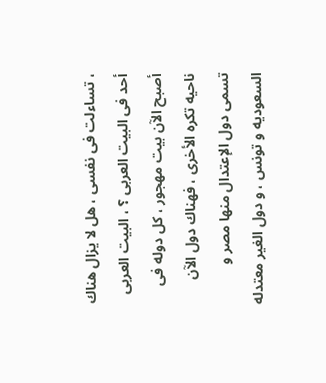، تساءلت فى نفسى ، هل لا يزال هناك أحد فى البيت العربى ؟ ، البيت العربى أصبح الآن بيت مهجور ، كل دوله فى ناحيه تكره الأخرى ، فهناك دول الآن تسمى دول الإعتدال منها مصر و السعوديه و تونس ، و دول الغير معتدله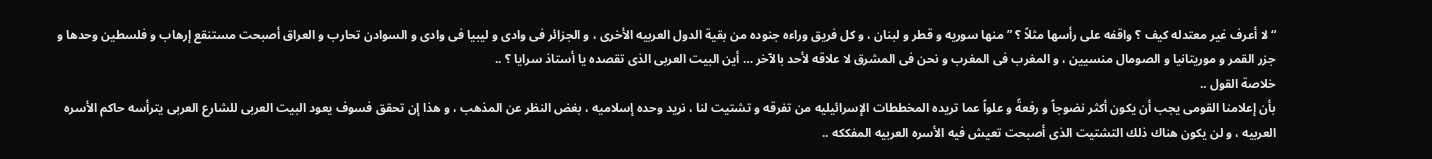“ لا أعرف غير معتدله كيف ؟ واقفه على رأسها مثلاً ؟ ” منها سوريه و قطر و لبنان ، و كل فريق وراءه جنوده من بقية الدول العربيه الأخرى ، و الجزائر فى وادى و ليبيا فى وادى و السوادن تحارب و العراق أصبحت مستنقع إرهاب و فلسطين وحدها و جزر القمر و موريتانيا و الصومال منسيين ، و المغرب فى المغرب و نحن فى المشرق لا علاقه لأحد بالآخر … أين البيت العربى الذى تقصده يا أستاذ سرايا ؟ ..
خلاصة القول ..
بأن إعلامنا القومى يجب أن يكون أكثر نضوجاً و رفعةً و علواً عما تريده المخططات الإسرائيليه من تفرقه و تشتيت لنا ، نريد وحده إسلاميه ، بغض النظر عن المذهب ، و هذا إن تحقق فسوف يعود البيت العربى للشارع العربى يترأسه حاكم الأسره العربيه ، و لن يكون هناك ذلك التشتيت الذى أصبحت تعيش فيه الأسره العربيه المفككه ..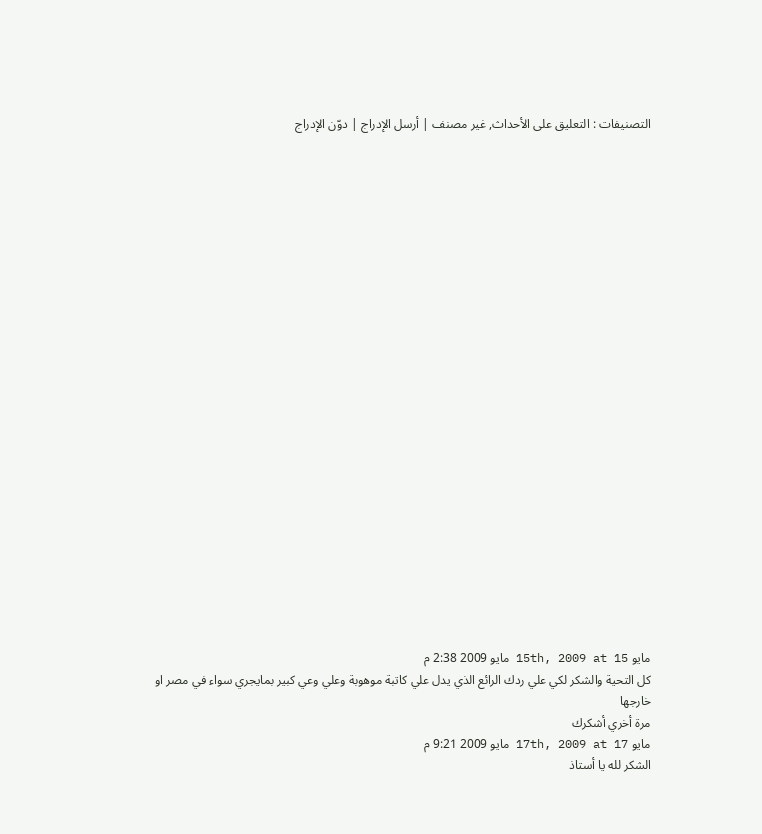التصنيفات : التعليق على الأحداث, غير مصنف | أرسل الإدراج | دوّن الإدراج
























مايو 15th, 2009 at 15 مايو 2009 2:38 م
كل التحية والشكر لكي علي ردك الرائع الذي يدل علي كاتبة موهوبة وعلي وعي كبير بمايجري سواء في مصر او خارجها
مرة أخري أشكرك
مايو 17th, 2009 at 17 مايو 2009 9:21 م
الشكر لله يا أستاذ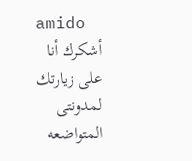amido
أشكرك أنا على زيارتك لمدونتى المتواضعه